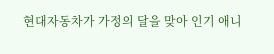현대자동차가 가정의 달을 맞아 인기 애니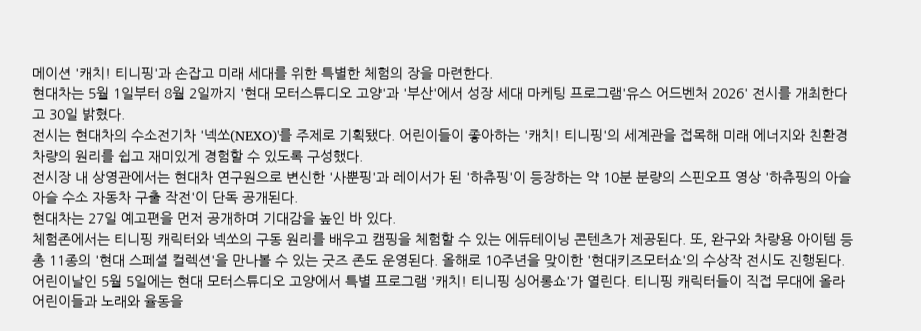메이션 '캐치! 티니핑'과 손잡고 미래 세대를 위한 특별한 체험의 장을 마련한다.
현대차는 5월 1일부터 8월 2일까지 '현대 모터스튜디오 고양'과 '부산'에서 성장 세대 마케팅 프로그램'유스 어드벤처 2026' 전시를 개최한다고 30일 밝혔다.
전시는 현대차의 수소전기차 '넥쏘(NEXO)'를 주제로 기획됐다. 어린이들이 좋아하는 '캐치! 티니핑'의 세계관을 접목해 미래 에너지와 친환경 차량의 원리를 쉽고 재미있게 경험할 수 있도록 구성했다.
전시장 내 상영관에서는 현대차 연구원으로 변신한 '사뿐핑'과 레이서가 된 '하츄핑'이 등장하는 약 10분 분량의 스핀오프 영상 '하츄핑의 아슬아슬 수소 자동차 구출 작전'이 단독 공개된다.
현대차는 27일 예고편을 먼저 공개하며 기대감을 높인 바 있다.
체험존에서는 티니핑 캐릭터와 넥쏘의 구동 원리를 배우고 캠핑을 체험할 수 있는 에듀테이닝 콘텐츠가 제공된다. 또, 완구와 차량용 아이템 등 총 11종의 '현대 스페셜 컬렉션'을 만나볼 수 있는 굿즈 존도 운영된다. 올해로 10주년을 맞이한 '현대키즈모터쇼'의 수상작 전시도 진행된다.
어린이날인 5월 5일에는 현대 모터스튜디오 고양에서 특별 프로그램 '캐치! 티니핑 싱어롱쇼'가 열린다. 티니핑 캐릭터들이 직접 무대에 올라 어린이들과 노래와 율동을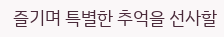즐기며 특별한 추억을 선사할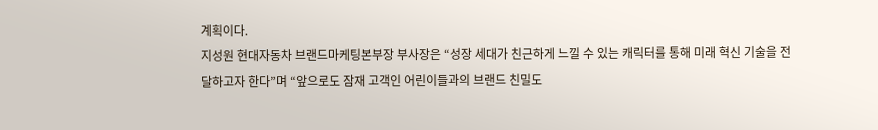계획이다.
지성원 현대자동차 브랜드마케팅본부장 부사장은 “성장 세대가 친근하게 느낄 수 있는 캐릭터를 통해 미래 혁신 기술을 전달하고자 한다”며 “앞으로도 잠재 고객인 어린이들과의 브랜드 친밀도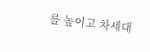를 높이고 차세대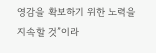영감을 확보하기 위한 노력을 지속할 것”이라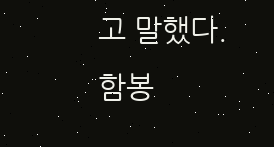고 말했다.
함봉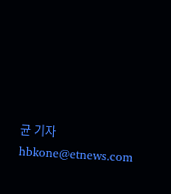균 기자 hbkone@etnews.com